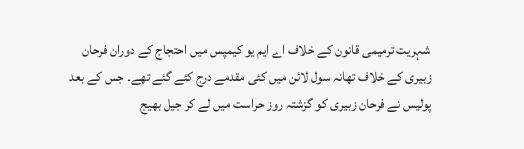شہریت ترمیمی قانون کے خلاف اے ایم یو کیمپس میں احتجاج کے دوران فرحان زبیری کے خلاف تھانہ سول لائن میں کئی مقدمے درج کئے گئے تھے۔ جس کے بعد پولیس نے فرحان زبیری کو گزشتہ روز حراست میں لے کر جیل بھیج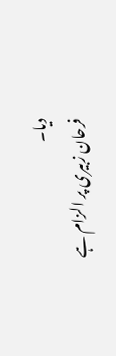دیا۔
فرحان زبیری پر الزام ہے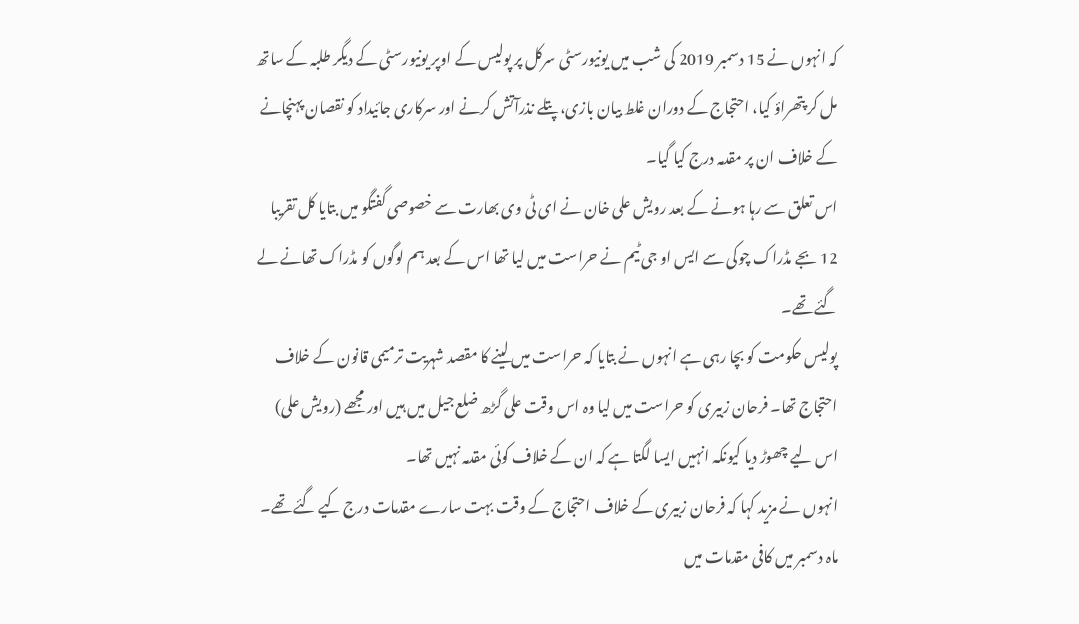کہ انہوں نے 15 دسمبر 2019 کی شب میں یونیورسٹی سرکل پر پولیس کے اوپر یونیورسٹی کے دیگر طلبہ کے ساتھ مل کر پتھراؤ کیا، احتجاج کے دوران غلط بیان بازی، پتلے نذرآتش کرنے اور سرکاری جائیداد کو نقصان پہنچانے کے خلاف ان پر مقدمہ درج کیا گیا۔
اس تعلق سے رہا ہونے کے بعد رویش علی خان نے ای ٹی وی بھارت سے خصوصی گفتگو میں بتایا کل تقریبا 12 بجے مڈراک چوکی سے ایس او جی ٹیم نے حراست میں لیا تھا اس کے بعد ہم لوگوں کو مڈراک تھانے لے گئے تھے۔
پولیس حکومت کو بچا رہی ہے انہوں نے بتایا کہ حراست میں لینے کا مقصد شہریت ترمیمی قانون کے خلاف احتجاج تھا۔ فرحان زبیری کو حراست میں لیا وہ اس وقت علی گڑھ ضلع جیل میں ہیں اور مجھے (رویش علی) اس لیے چھوڑ دیا کیونکہ انہیں ایسا لگتا ہے کہ ان کے خلاف کوئی مقدمہ نہیں تھا۔
انہوں نے مزید کہا کہ فرحان زبیری کے خلاف احتجاج کے وقت بہت سارے مقدمات درج کیے گئے تھے۔ ماہ دسمبر میں کافی مقدمات میں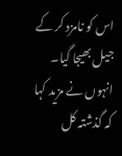اس کو نامزد کر کے جیل بھیجا گیا۔
انہوں نے مزید کہا کہ گذشتہ کل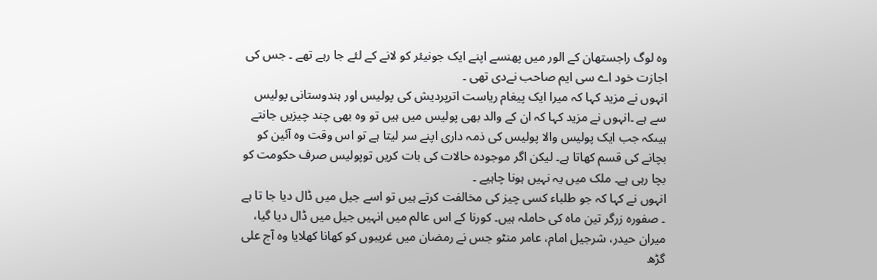وہ لوگ راجستھان کے الور میں پھنسے اپنے ایک جونیئر کو لانے کے لئے جا رہے تھے ۔ جس کی اجازت خود اے سی ایم صاحب نےدی تھی ۔
انہوں نے مزید کہا کہ میرا ایک پیغام ریاست اترپردیش کی پولیس اور ہندوستانی پولیس سے ہے ۔انہوں نے مزید کہا کہ ان کے والد بھی پولیس میں ہیں تو وہ بھی چند چیزیں جانتے ہیںکہ جب ایک پولیس والا پولیس کی ذمہ داری اپنے سر لیتا ہے تو اس وقت وہ آئین کو بچانے کی قسم کھاتا ہے۔ لیکن اگر موجودہ حالات کی بات کریں توپولیس صرف حکومت کو بچا رہی ہے۔ ملک میں یہ نہیں ہونا چاہیے ۔
انہوں نے کہا کہ جو طلباء کسی چیز کی مخالفت کرتے ہیں تو اسے جیل میں ڈال دیا جا تا ہے ۔ صفورہ زرگر تین ماہ کی حاملہ ہیں۔ کورنا کے اس عالم میں انہیں جیل میں ڈال دیا گیا، میران حیدر، شرجیل امام، عامر منٹو جس نے رمضان میں غریبوں کو کھانا کھلایا وہ آج علی گڑھ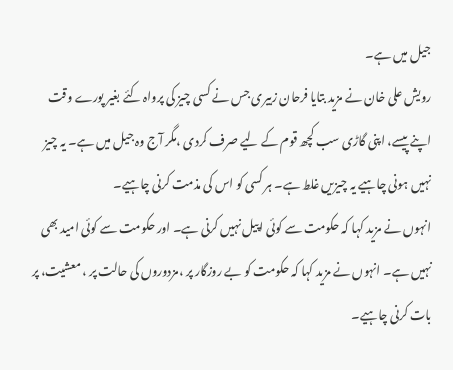جیل میں ہے۔
رویش علی خان نے مزید بتایا فرحان زبیری جس نے کسی چیز کی پرواہ کئے بغیر پورے وقت اپنے پیسے، اپنی گاڑی سب کچھ قوم کے لیے صرف کردی ،مگر آج وہ جیل میں ہے۔ یہ چیز نہیں ہونی چاہیے یہ چیزیں غلط ہے۔ ہر کسی کو اس کی مذمت کرنی چاہیے۔
انہوں نے مزید کہا کہ حکومت سے کوئی اپیل نہیں کرنی ہے۔ اور حکومت سے کوئی امید بھی نہیں ہے۔ انہوں نے مزید کہا کہ حکومت کو بے روزگار پر ،مزدوروں کی حالت پر ، معشیت، پر بات کرنی چاہیے۔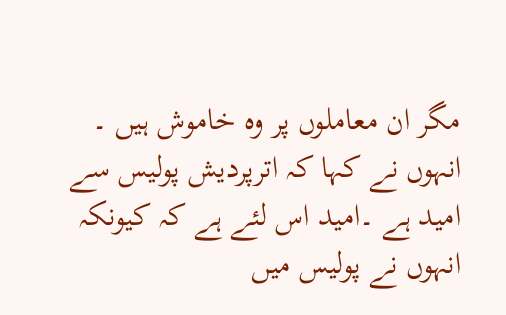مگر ان معاملوں پر وہ خاموش ہیں ۔
انہوں نے کہا کہ اترپردیش پولیس سے امید ہے ۔امید اس لئے ہے کہ کیونکہ انہوں نے پولیس میں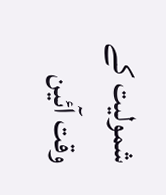شمولیت کے وقت آئین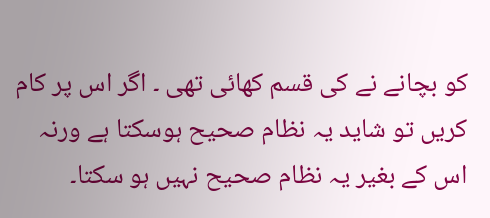کو بچانے نے کی قسم کھائی تھی ۔ اگر اس پر کام کریں تو شاید یہ نظام صحیح ہوسکتا ہے ورنہ اس کے بغیر یہ نظام صحیح نہیں ہو سکتا۔